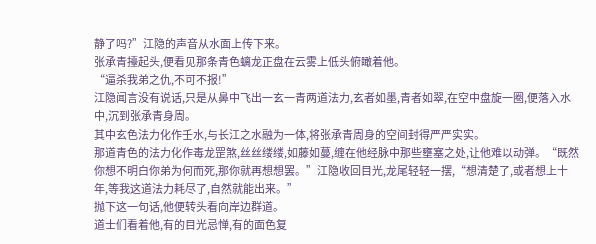静了吗?”江隐的声音从水面上传下来。
张承青擡起头,便看见那条青色螭龙正盘在云雾上低头俯瞰着他。
“逼杀我弟之仇,不可不报!”
江隐闻言没有说话,只是从鼻中飞出一玄一青两道法力,玄者如墨,青者如翠,在空中盘旋一圈,便落入水中,沉到张承青身周。
其中玄色法力化作壬水,与长江之水融为一体,将张承青周身的空间封得严严实实。
那道青色的法力化作毒龙罡煞,丝丝缕缕,如藤如蔓,缠在他经脉中那些壅塞之处,让他难以动弹。“既然你想不明白你弟为何而死,那你就再想想罢。”江隐收回目光,龙尾轻轻一摆,“想清楚了,或者想上十年,等我这道法力耗尽了,自然就能出来。”
抛下这一句话,他便转头看向岸边群道。
道士们看着他,有的目光忌惮,有的面色复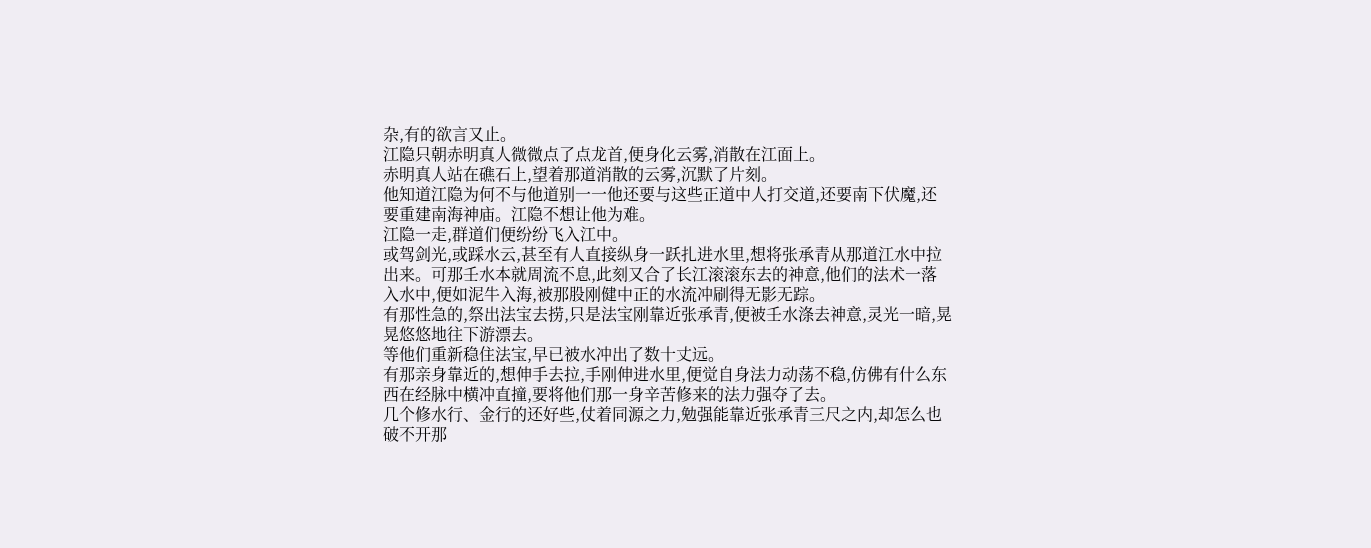杂,有的欲言又止。
江隐只朝赤明真人微微点了点龙首,便身化云雾,消散在江面上。
赤明真人站在礁石上,望着那道消散的云雾,沉默了片刻。
他知道江隐为何不与他道别一一他还要与这些正道中人打交道,还要南下伏魔,还要重建南海神庙。江隐不想让他为难。
江隐一走,群道们便纷纷飞入江中。
或驾剑光,或踩水云,甚至有人直接纵身一跃扎进水里,想将张承青从那道江水中拉出来。可那壬水本就周流不息,此刻又合了长江滚滚东去的神意,他们的法术一落入水中,便如泥牛入海,被那股刚健中正的水流冲刷得无影无踪。
有那性急的,祭出法宝去捞,只是法宝刚靠近张承青,便被壬水涤去神意,灵光一暗,晃晃悠悠地往下游漂去。
等他们重新稳住法宝,早已被水冲出了数十丈远。
有那亲身靠近的,想伸手去拉,手刚伸进水里,便觉自身法力动荡不稳,仿佛有什么东西在经脉中横冲直撞,要将他们那一身辛苦修来的法力强夺了去。
几个修水行、金行的还好些,仗着同源之力,勉强能靠近张承青三尺之内,却怎么也破不开那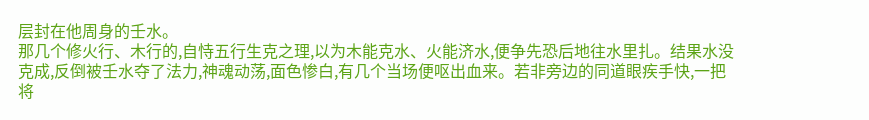层封在他周身的壬水。
那几个修火行、木行的,自恃五行生克之理,以为木能克水、火能济水,便争先恐后地往水里扎。结果水没克成,反倒被壬水夺了法力,神魂动荡,面色惨白,有几个当场便呕出血来。若非旁边的同道眼疾手快,一把将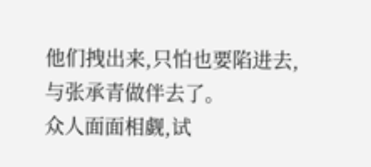他们拽出来,只怕也要陷进去,与张承青做伴去了。
众人面面相觑,试